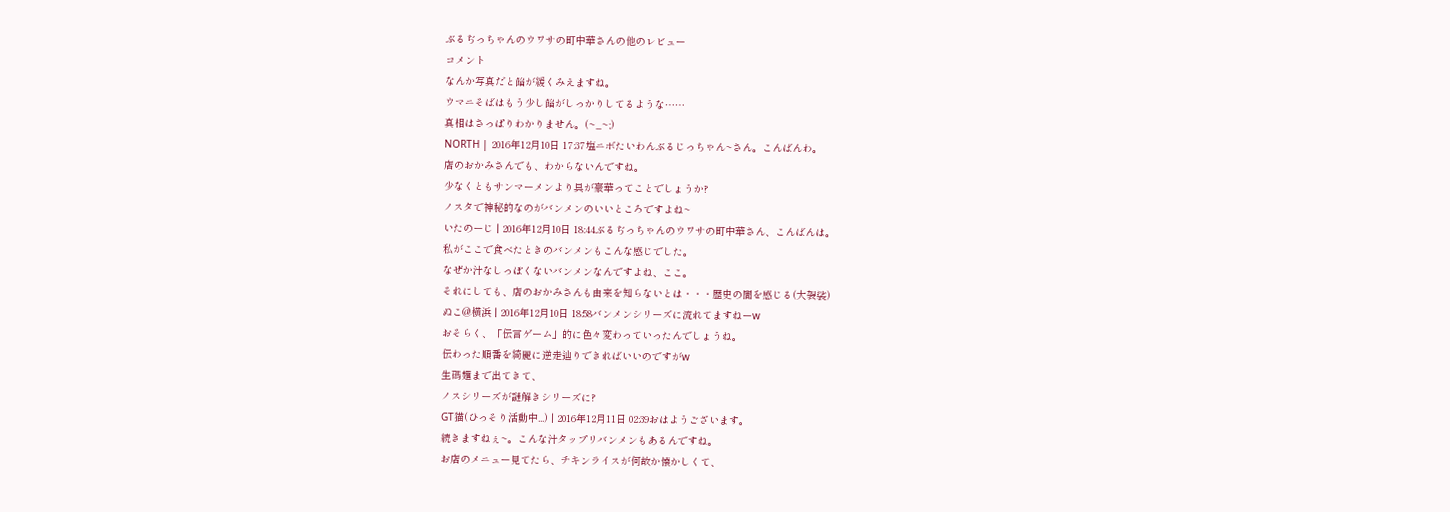ぶるぢっちゃんのウワサの町中華さんの他のレビュー
コメント
なんか写真だと餡が緩くみえますね。
ウマニそばはもう少し餡がしっかりしてるような……
真相はさっぱりわかりません。(~_~;)
NORTH | 2016年12月10日 17:37塩ニボたいわんぶるじっちゃん~さん。こんばんわ。
店のおかみさんでも、わからないんですね。
少なくともサンマーメンより具が豪華ってことでしょうか?
ノスタで神秘的なのがバンメンのいいところですよね~
いたのーじ | 2016年12月10日 18:44ぶるぢっちゃんのウワサの町中華さん、こんばんは。
私がここで食べたときのバンメンもこんな感じでした。
なぜか汁なしっぽくないバンメンなんですよね、ここ。
それにしても、店のおかみさんも由来を知らないとは・・・歴史の闇を感じる(大袈裟)
ぬこ@横浜 | 2016年12月10日 18:58バンメンシリーズに流れてますねーw
おそらく、「伝言ゲーム」的に色々変わっていったんでしょうね。
伝わった順番を綺麗に逆走辿りできればいいのですがw
生碼麺まで出てきて、
ノスシリーズが謎解きシリーズに?
GT猫(ひっそり活動中...) | 2016年12月11日 02:39おはようございます。
続きますねぇ~。こんな汁タップリバンメンもあるんですね。
お店のメニュー見てたら、チキンライスが何故か懐かしくて、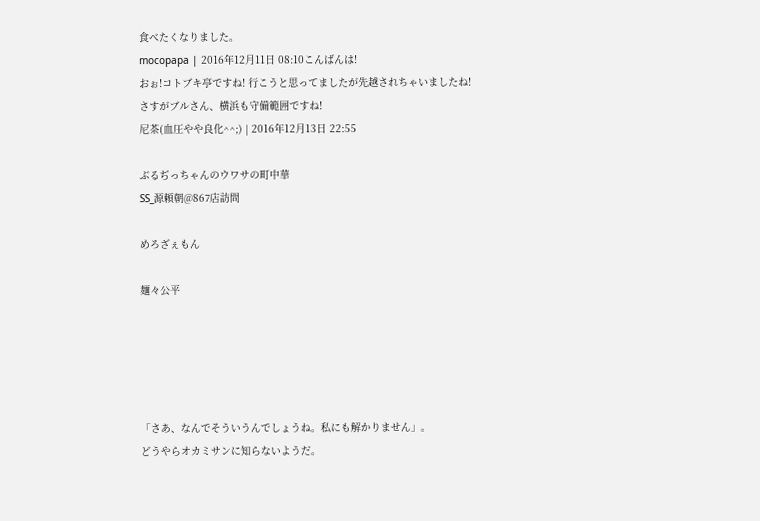食べたくなりました。
mocopapa | 2016年12月11日 08:10こんばんは!
おぉ!コトブキ亭ですね! 行こうと思ってましたが先越されちゃいましたね!
さすがブルさん、横浜も守備範囲ですね!
尼茶(血圧やや良化^^;) | 2016年12月13日 22:55

ぶるぢっちゃんのウワサの町中華
SS_源頼朝@867店訪問

めろざぇもん

麺々公平





「さあ、なんでそういうんでしょうね。私にも解かりません」。
どうやらオカミサンに知らないようだ。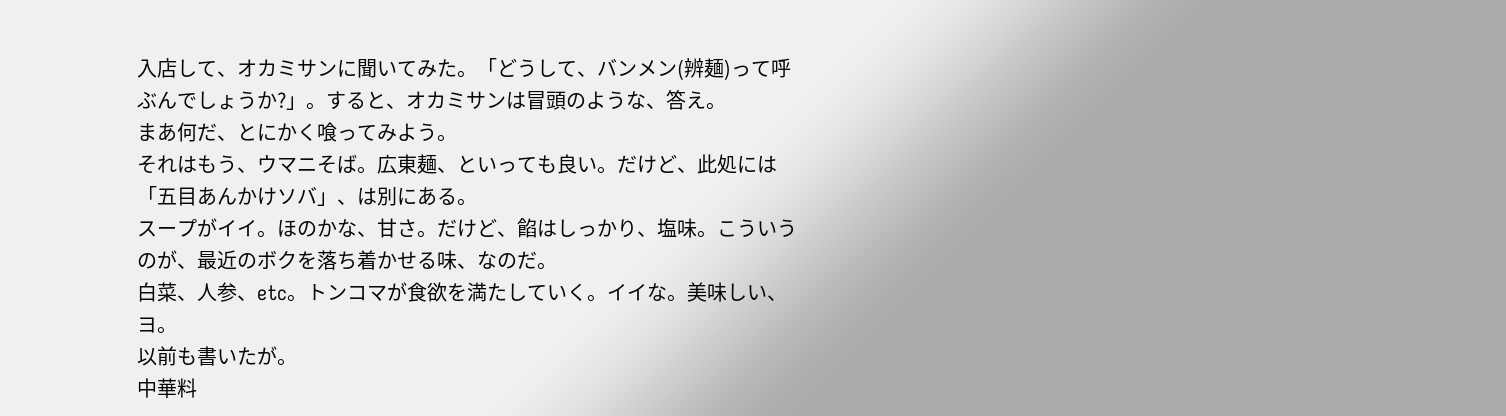入店して、オカミサンに聞いてみた。「どうして、バンメン(辨麺)って呼ぶんでしょうか?」。すると、オカミサンは冒頭のような、答え。
まあ何だ、とにかく喰ってみよう。
それはもう、ウマニそば。広東麺、といっても良い。だけど、此処には「五目あんかけソバ」、は別にある。
スープがイイ。ほのかな、甘さ。だけど、餡はしっかり、塩味。こういうのが、最近のボクを落ち着かせる味、なのだ。
白菜、人参、etc。トンコマが食欲を満たしていく。イイな。美味しい、ヨ。
以前も書いたが。
中華料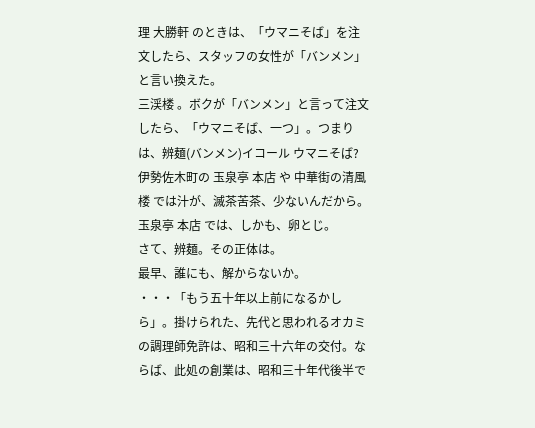理 大勝軒 のときは、「ウマニそば」を注文したら、スタッフの女性が「バンメン」と言い換えた。
三渓楼 。ボクが「バンメン」と言って注文したら、「ウマニそば、一つ」。つまりは、辨麺(バンメン)イコール ウマニそば?
伊勢佐木町の 玉泉亭 本店 や 中華街の清風楼 では汁が、滅茶苦茶、少ないんだから。 玉泉亭 本店 では、しかも、卵とじ。
さて、辨麺。その正体は。
最早、誰にも、解からないか。
・・・「もう五十年以上前になるかしら」。掛けられた、先代と思われるオカミの調理師免許は、昭和三十六年の交付。ならば、此処の創業は、昭和三十年代後半で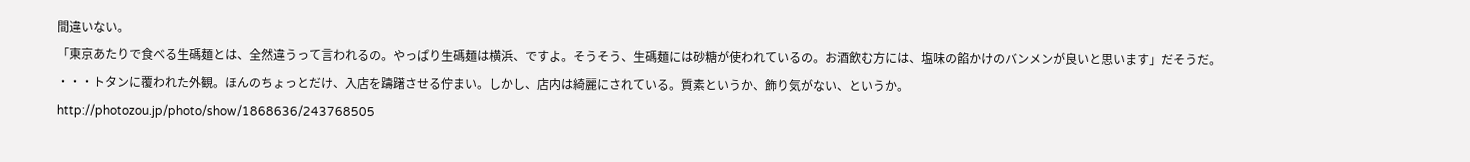間違いない。
「東京あたりで食べる生碼麺とは、全然違うって言われるの。やっぱり生碼麺は横浜、ですよ。そうそう、生碼麺には砂糖が使われているの。お酒飲む方には、塩味の餡かけのバンメンが良いと思います」だそうだ。
・・・トタンに覆われた外観。ほんのちょっとだけ、入店を躊躇させる佇まい。しかし、店内は綺麗にされている。質素というか、飾り気がない、というか。
http://photozou.jp/photo/show/1868636/243768505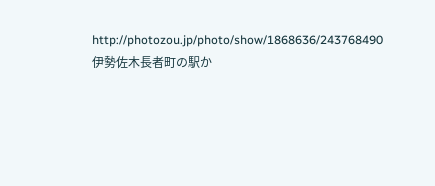http://photozou.jp/photo/show/1868636/243768490
伊勢佐木長者町の駅か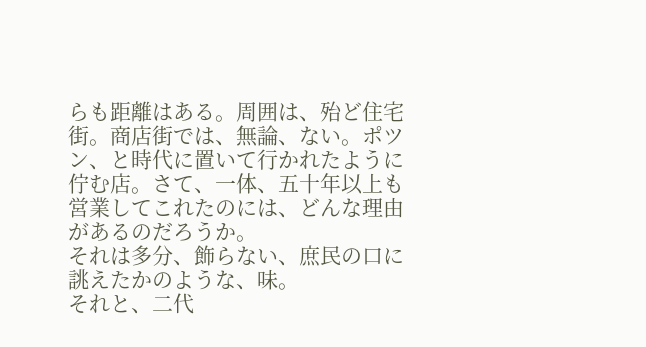らも距離はある。周囲は、殆ど住宅街。商店街では、無論、ない。ポツン、と時代に置いて行かれたように佇む店。さて、一体、五十年以上も営業してこれたのには、どんな理由があるのだろうか。
それは多分、飾らない、庶民の口に誂えたかのような、味。
それと、二代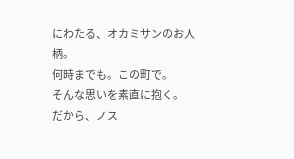にわたる、オカミサンのお人柄。
何時までも。この町で。
そんな思いを素直に抱く。
だから、ノス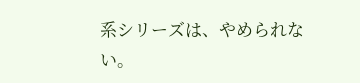系シリーズは、やめられない。